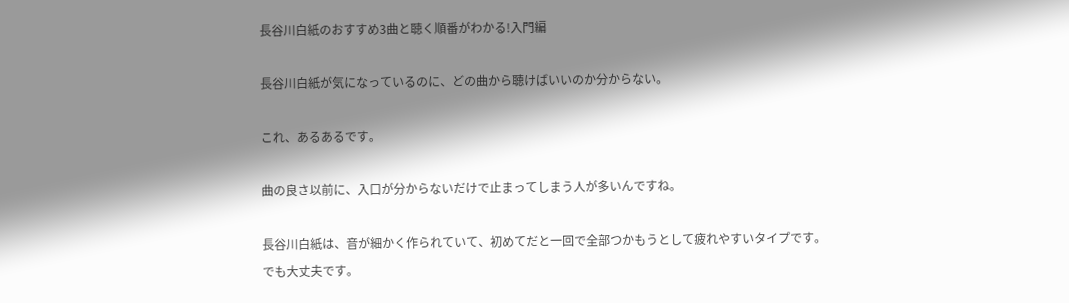長谷川白紙のおすすめ3曲と聴く順番がわかる!入門編

長谷川白紙が気になっているのに、どの曲から聴けばいいのか分からない。

これ、あるあるです。

曲の良さ以前に、入口が分からないだけで止まってしまう人が多いんですね。

長谷川白紙は、音が細かく作られていて、初めてだと一回で全部つかもうとして疲れやすいタイプです。
でも大丈夫です。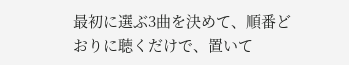最初に選ぶ3曲を決めて、順番どおりに聴くだけで、置いて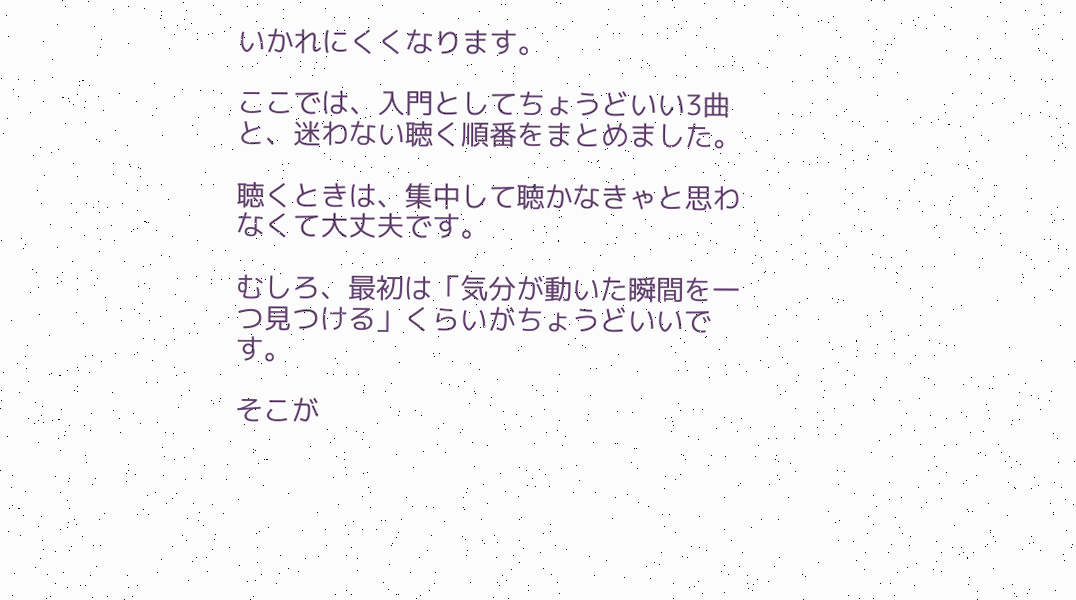いかれにくくなります。

ここでは、入門としてちょうどいい3曲と、迷わない聴く順番をまとめました。

聴くときは、集中して聴かなきゃと思わなくて大丈夫です。

むしろ、最初は「気分が動いた瞬間を一つ見つける」くらいがちょうどいいです。

そこが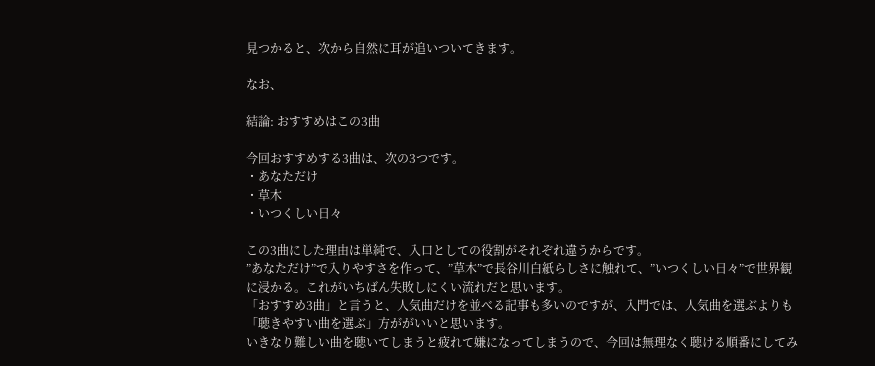見つかると、次から自然に耳が追いついてきます。

なお、

結論: おすすめはこの3曲

今回おすすめする3曲は、次の3つです。
・あなただけ
・草木
・いつくしい日々

この3曲にした理由は単純で、入口としての役割がそれぞれ違うからです。
”あなただけ”で入りやすさを作って、”草木”で長谷川白紙らしさに触れて、”いつくしい日々”で世界観に浸かる。これがいちばん失敗しにくい流れだと思います。
「おすすめ3曲」と言うと、人気曲だけを並べる記事も多いのですが、入門では、人気曲を選ぶよりも「聴きやすい曲を選ぶ」方ががいいと思います。
いきなり難しい曲を聴いてしまうと疲れて嫌になってしまうので、今回は無理なく聴ける順番にしてみ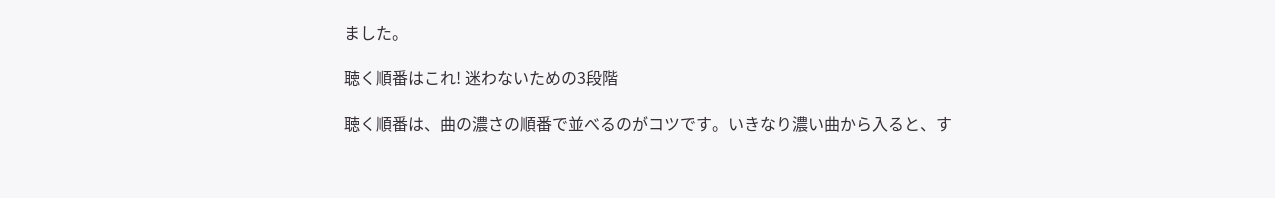ました。

聴く順番はこれ! 迷わないための3段階

聴く順番は、曲の濃さの順番で並べるのがコツです。いきなり濃い曲から入ると、す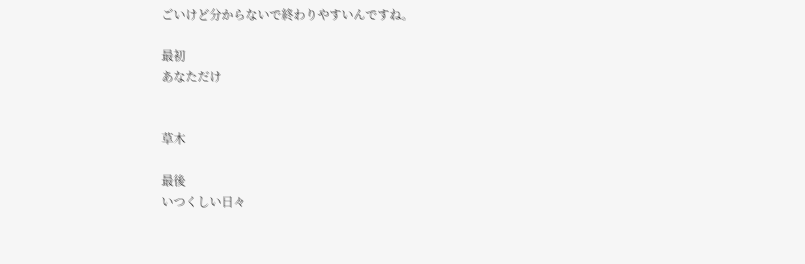ごいけど分からないで終わりやすいんですね。

最初
あなただけ


草木

最後
いつくしい日々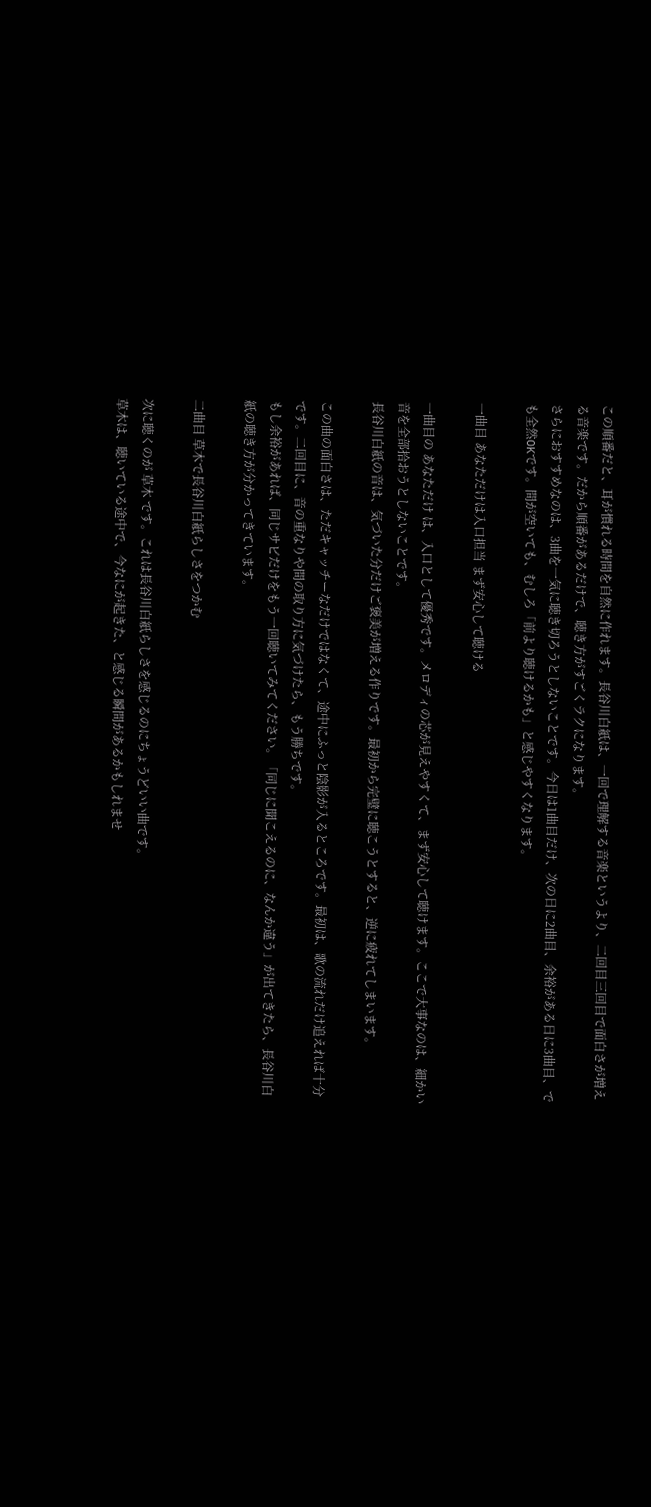この順番だと、耳が慣れる時間を自然に作れます。長谷川白紙は、一回で理解する音楽というより、二回目三回目で面白さが増える音楽です。だから順番があるだけで、聴き方がすごくラクになります。
さらにおすすめなのは、3曲を一気に聴き切ろうとしないことです。今日は1曲目だけ、次の日に2曲目、余裕がある日に3曲目、でも全然OKです。間が空いても、むしろ「前より聴けるかも」と感じやすくなります。

一曲目 あなただけは入口担当 まず安心して聴ける

一曲目の あなただけ は、入口として優秀です。メロディの芯が見えやすくて、まず安心して聴けます。ここで大事なのは、細かい音を全部拾おうとしないことです。
長谷川白紙の音は、気づいた分だけご褒美が増える作りです。最初から完璧に聴こうとすると、逆に疲れてしまいます。

この曲の面白さは、ただキャッチーなだけではなくて、途中にふっと陰影が入るところです。最初は、歌の流れだけ追えれば十分です。二回目に、音の重なりや間の取り方に気づけたら、もう勝ちです。
もし余裕があれば、同じサビだけをもう一回聴いてみてください。「同じに聞こえるのに、なんか違う」が出てきたら、長谷川白紙の聴き方が分かってきています。

二曲目 草木で長谷川白紙らしさをつかむ

次に聴くのが 草木 です。これは長谷川白紙らしさを感じるのにちょうどいい曲です。
草木は、聴いている途中で、今なにが起きた、と感じる瞬間があるかもしれませ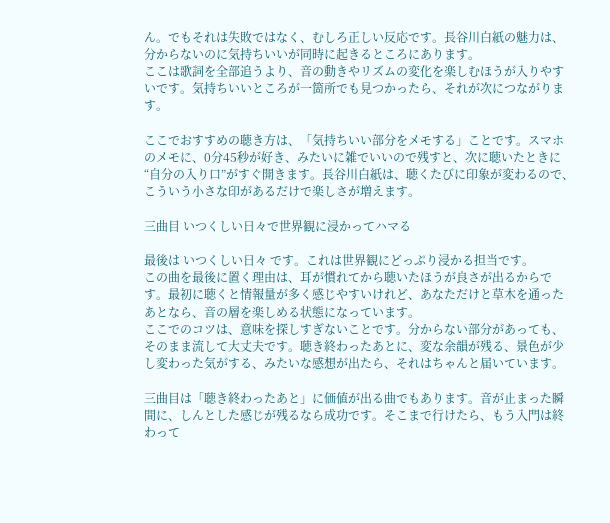ん。でもそれは失敗ではなく、むしろ正しい反応です。長谷川白紙の魅力は、分からないのに気持ちいいが同時に起きるところにあります。
ここは歌詞を全部追うより、音の動きやリズムの変化を楽しむほうが入りやすいです。気持ちいいところが一箇所でも見つかったら、それが次につながります。

ここでおすすめの聴き方は、「気持ちいい部分をメモする」ことです。スマホのメモに、0分45秒が好き、みたいに雑でいいので残すと、次に聴いたときに“自分の入り口”がすぐ開きます。長谷川白紙は、聴くたびに印象が変わるので、こういう小さな印があるだけで楽しさが増えます。

三曲目 いつくしい日々で世界観に浸かってハマる

最後は いつくしい日々 です。これは世界観にどっぷり浸かる担当です。
この曲を最後に置く理由は、耳が慣れてから聴いたほうが良さが出るからです。最初に聴くと情報量が多く感じやすいけれど、あなただけと草木を通ったあとなら、音の層を楽しめる状態になっています。
ここでのコツは、意味を探しすぎないことです。分からない部分があっても、そのまま流して大丈夫です。聴き終わったあとに、変な余韻が残る、景色が少し変わった気がする、みたいな感想が出たら、それはちゃんと届いています。

三曲目は「聴き終わったあと」に価値が出る曲でもあります。音が止まった瞬間に、しんとした感じが残るなら成功です。そこまで行けたら、もう入門は終わって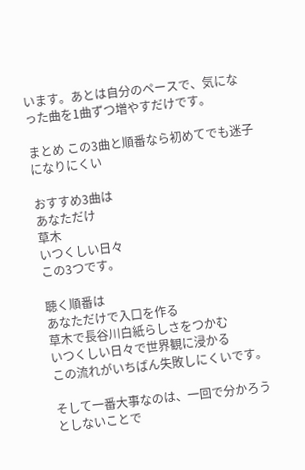います。あとは自分のペースで、気になった曲を1曲ずつ増やすだけです。

まとめ この3曲と順番なら初めてでも迷子になりにくい

おすすめ3曲は
あなただけ
草木
いつくしい日々
この3つです。

聴く順番は
あなただけで入口を作る
草木で長谷川白紙らしさをつかむ
いつくしい日々で世界観に浸かる
この流れがいちばん失敗しにくいです。

そして一番大事なのは、一回で分かろうとしないことで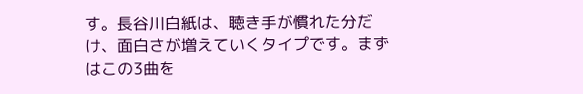す。長谷川白紙は、聴き手が慣れた分だけ、面白さが増えていくタイプです。まずはこの3曲を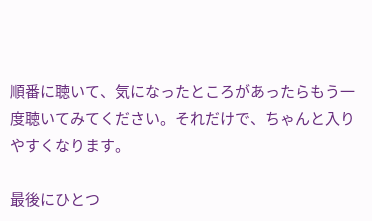順番に聴いて、気になったところがあったらもう一度聴いてみてください。それだけで、ちゃんと入りやすくなります。

最後にひとつ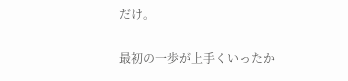だけ。

最初の一歩が上手くいったか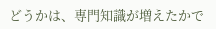どうかは、専門知識が増えたかで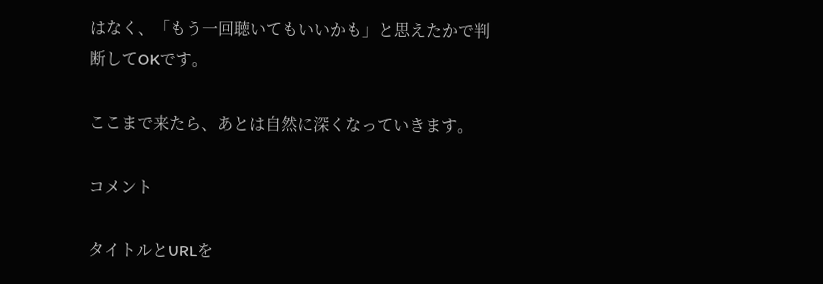はなく、「もう一回聴いてもいいかも」と思えたかで判断してOKです。

ここまで来たら、あとは自然に深くなっていきます。

コメント

タイトルとURLを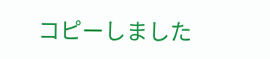コピーしました